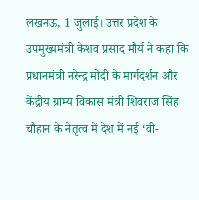लखनऊ, 1 जुलाई। उत्तर प्रदेश के उपमुख्यमंत्री केशव प्रसाद मौर्य ने कहा कि प्रधानमंत्री नरेन्द्र मोदी के मार्गदर्शन और केंद्रीय ग्राम्य विकास मंत्री शिवराज सिंह चौहान के नेतृत्व में देश में नई ‘वी-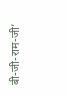बी-जी-राम-जी’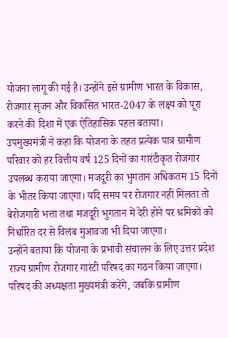योजना लागू की गई है। उन्होंने इसे ग्रामीण भारत के विकास, रोजगार सृजन और विकसित भारत-2047 के लक्ष्य को पूरा करने की दिशा में एक ऐतिहासिक पहल बताया।
उपमुख्यमंत्री ने कहा कि योजना के तहत प्रत्येक पात्र ग्रामीण परिवार को हर वित्तीय वर्ष 125 दिनों का गारंटीकृत रोजगार उपलब्ध कराया जाएगा। मजदूरी का भुगतान अधिकतम 15 दिनों के भीतर किया जाएगा। यदि समय पर रोजगार नहीं मिलता तो बेरोजगारी भत्ता तथा मजदूरी भुगतान में देरी होने पर श्रमिकों को निर्धारित दर से विलंब मुआवजा भी दिया जाएगा।
उन्होंने बताया कि योजना के प्रभावी संचालन के लिए उत्तर प्रदेश राज्य ग्रामीण रोजगार गारंटी परिषद का गठन किया जाएगा। परिषद की अध्यक्षता मुख्यमंत्री करेंगे, जबकि ग्रामीण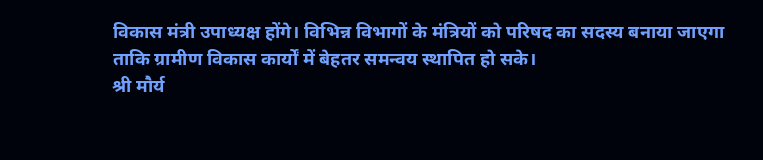विकास मंत्री उपाध्यक्ष होंगे। विभिन्न विभागों के मंत्रियों को परिषद का सदस्य बनाया जाएगा ताकि ग्रामीण विकास कार्यों में बेहतर समन्वय स्थापित हो सके।
श्री मौर्य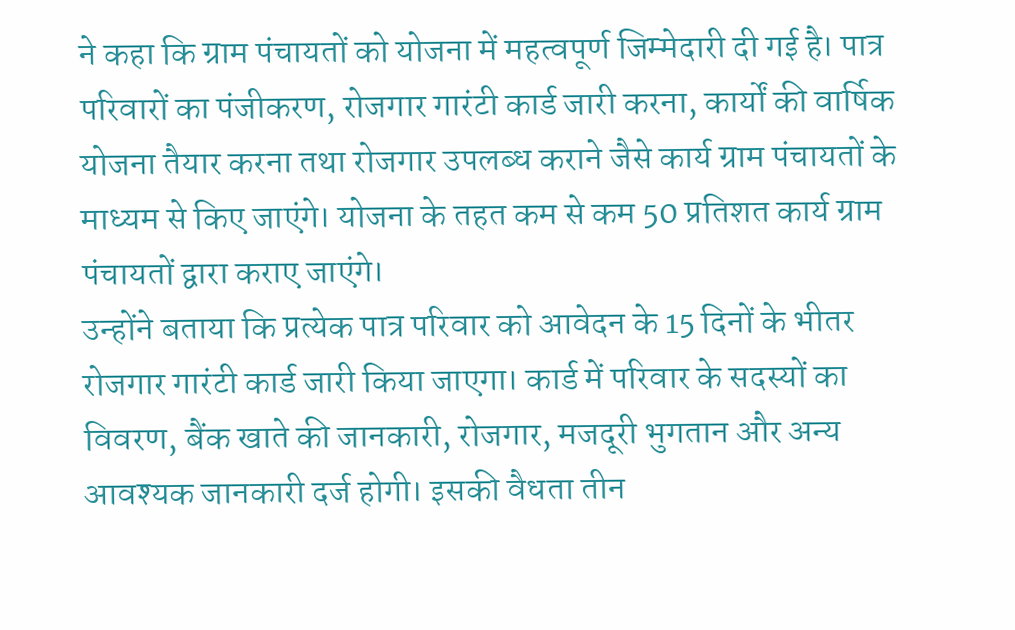ने कहा कि ग्राम पंचायतों को योजना में महत्वपूर्ण जिम्मेदारी दी गई है। पात्र परिवारों का पंजीकरण, रोजगार गारंटी कार्ड जारी करना, कार्यों की वार्षिक योजना तैयार करना तथा रोजगार उपलब्ध कराने जैसे कार्य ग्राम पंचायतों के माध्यम से किए जाएंगे। योजना के तहत कम से कम 50 प्रतिशत कार्य ग्राम पंचायतों द्वारा कराए जाएंगे।
उन्होंने बताया कि प्रत्येक पात्र परिवार को आवेदन के 15 दिनों के भीतर रोजगार गारंटी कार्ड जारी किया जाएगा। कार्ड में परिवार के सदस्यों का विवरण, बैंक खाते की जानकारी, रोजगार, मजदूरी भुगतान और अन्य आवश्यक जानकारी दर्ज होगी। इसकी वैधता तीन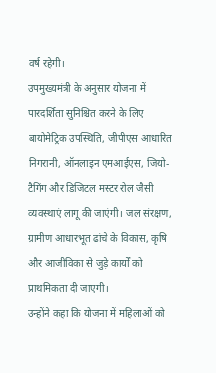वर्ष रहेगी।
उपमुख्यमंत्री के अनुसार योजना में पारदर्शिता सुनिश्चित करने के लिए बायोमेट्रिक उपस्थिति, जीपीएस आधारित निगरानी, ऑनलाइन एमआईएस, जियो-टैगिंग और डिजिटल मस्टर रोल जैसी व्यवस्थाएं लागू की जाएंगी। जल संरक्षण, ग्रामीण आधारभूत ढांचे के विकास, कृषि और आजीविका से जुड़े कार्यों को प्राथमिकता दी जाएगी।
उन्होंने कहा कि योजना में महिलाओं को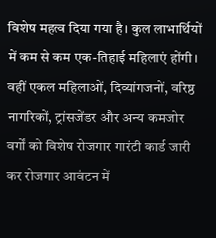विशेष महत्व दिया गया है। कुल लाभार्थियों में कम से कम एक-तिहाई महिलाएं होंगी। वहीं एकल महिलाओं, दिव्यांगजनों, वरिष्ठ नागरिकों, ट्रांसजेंडर और अन्य कमजोर वर्गों को विशेष रोजगार गारंटी कार्ड जारी कर रोजगार आवंटन में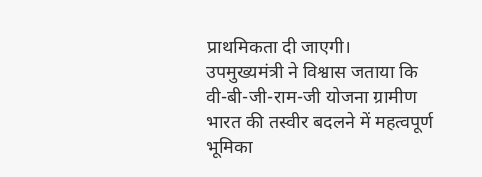प्राथमिकता दी जाएगी।
उपमुख्यमंत्री ने विश्वास जताया कि वी-बी-जी-राम-जी योजना ग्रामीण भारत की तस्वीर बदलने में महत्वपूर्ण भूमिका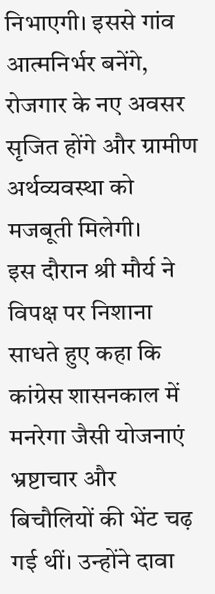निभाएगी। इससे गांव आत्मनिर्भर बनेंगे, रोजगार के नए अवसर सृजित होंगे और ग्रामीण अर्थव्यवस्था को मजबूती मिलेगी।
इस दौरान श्री मौर्य ने विपक्ष पर निशाना साधते हुए कहा कि कांग्रेस शासनकाल में मनरेगा जैसी योजनाएं भ्रष्टाचार और बिचौलियों की भेंट चढ़ गई थीं। उन्होंने दावा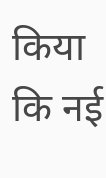किया कि नई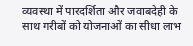व्यवस्था में पारदर्शिता और जवाबदेही के साथ गरीबों को योजनाओं का सीधा लाभ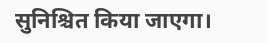सुनिश्चित किया जाएगा।